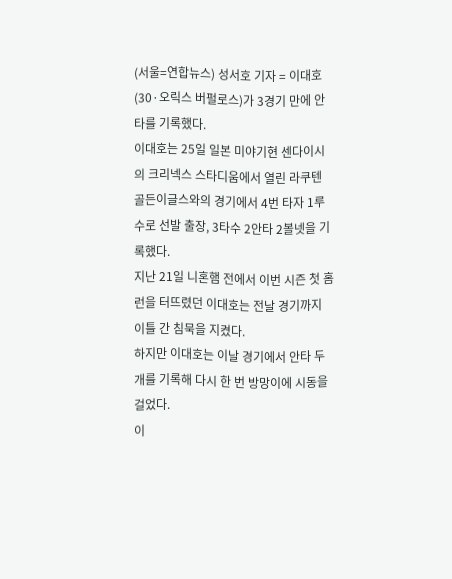(서울=연합뉴스) 성서호 기자 = 이대호(30·오릭스 버펄로스)가 3경기 만에 안타를 기록했다.
이대호는 25일 일본 미야기현 센다이시의 크리넥스 스타디움에서 열린 라쿠텐 골든이글스와의 경기에서 4번 타자 1루수로 선발 출장, 3타수 2안타 2볼넷을 기록했다.
지난 21일 니혼햄 전에서 이번 시즌 첫 홈런을 터뜨렸던 이대호는 전날 경기까지 이틀 간 침묵을 지켰다.
하지만 이대호는 이날 경기에서 안타 두 개를 기록해 다시 한 번 방망이에 시동을 걸었다.
이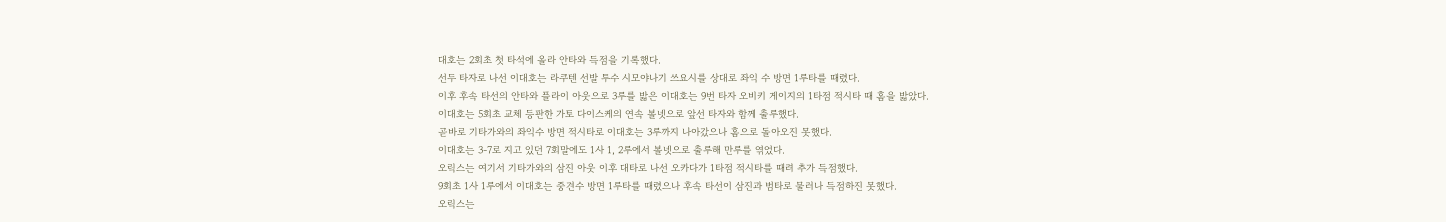대호는 2회초 첫 타석에 올라 안타와 득점을 기록했다.
선두 타자로 나선 이대호는 라쿠텐 선발 투수 시모야나기 쓰요시를 상대로 좌익 수 방면 1루타를 때렸다.
이후 후속 타선의 안타와 플라이 아웃으로 3루를 밟은 이대호는 9번 타자 오비키 게이지의 1타점 적시타 때 홈을 밟았다.
이대호는 5회초 교체 등판한 가토 다이스케의 연속 볼넷으로 앞선 타자와 함께 출루했다.
곧바로 기타가와의 좌익수 방면 적시타로 이대호는 3루까지 나아갔으나 홈으로 돌아오진 못했다.
이대호는 3-7로 지고 있던 7회말에도 1사 1, 2루에서 볼넷으로 출루해 만루를 엮었다.
오릭스는 여기서 기타가와의 삼진 아웃 이후 대타로 나선 오카다가 1타점 적시타를 때려 추가 득점했다.
9회초 1사 1루에서 이대호는 중견수 방면 1루타를 때렸으나 후속 타선이 삼진과 범타로 물러나 득점하진 못했다.
오릭스는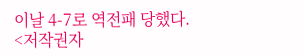이날 4-7로 역전패 당했다.
<저작권자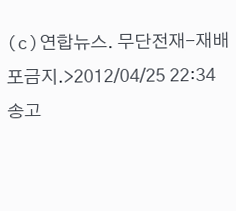(c)연합뉴스. 무단전재-재배포금지.>2012/04/25 22:34 송고